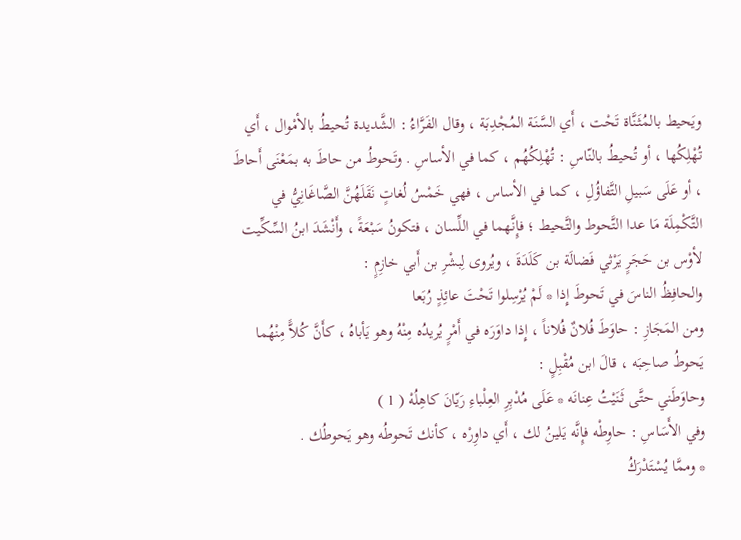ويَحيط بالمُثَنَّاة تَحْت ، أَي السَّنَة المُجْدِبَة ، وقال الفَرَّاءُ : الشَّديدة تُحيطُ بالأمْوال ، أَي تُهْلِكُها ، أو تُحيطُ بالنّاسِ : تُهْلِكُهُم ، كما في الأساسِ . وتَحوطُ من حاطَ به بمَعْنَى أَحاطَ ، أو عَلَى سَبيلِ التَّفاؤُلِ ، كما في الأساس ، فهي خَمْسُ لُغاتٍ نَقَلَهُنَّ الصَّاغَانِيُّ في التَّكْمِلَة مَا عدا التَّحوط والتَّحيط ؛ فإِنَّهما في اللِّسان ، فتكونُ سَبْعَةً ، وأَنْشَدَ ابنُ السِّكِّيت لأوْس بن حَجَرٍ يَرْثي فَضالَة بن كَلَدَةَ ، ويُروى لِبشْرِ بن أَبي خازِمٍ :
والحافِظُ الناسَ في تَحوطَ إِذا * لَمْ يُرْسِلوا تَحْتَ عائِذٍ رُبَعا
ومن المَجَازِ : حاوَطَ فُلانٌ فُلاناً ، إِذا داوَرَه في أَمْرٍ يُريدُه مِنْهُ وهو يَأباهُ ، كأَنَّ كُلاًّ مِنْهُما يَحوطُ صاحِبَه ، قالَ ابن مُقْبِلٍ :
وحاوَطَني حتَّى ثَنَيْتُ عِنانَه * عَلَى مُدْبِرِ العِلْباءِ رَيّانَ كاهِلُهْ ( 1 )
وفي الأَسَاسِ : حاوِطْه فإِنَّه يَلينُ لك ، أَي داوِرْه ، كأنك تَحوطُه وهو يَحوطُك .
* وممَّا يُسْتَدْرَكُ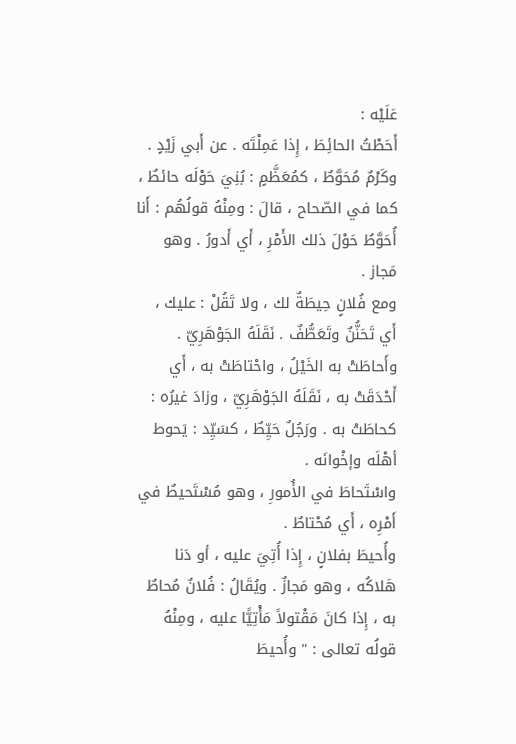عَلَيْه :
أَحَطْتُ الحائِطَ ، إِذا عَمِلْتَه . عن أَبي زَيْدٍ .
وكَرْمٌ مُحَوَّطٌ ، كمُعَظَّمٍ : بُنِيَ حَوْلَه حائطٌ ، كما في الصّحاح ، قالَ : ومِنْهُ قولُهُم : أَنا أُحَوَّطُ حَوْلَ ذلك الأَمْرِ ، أَي أَدورُ . وهو مَجاز .
ومع فُلانٍ حِيطَةٌ لك ، ولا تَقُلْ : عليك ، أَي تَحَنُّنٌ وتَعَطُّفٌ . نَقَلَهُ الجَوْهَرِيّ .
وأَحاطَتْ به الخَيْلُ ، واحْتاطَتْ به ، أَي أَحْدَقَتْ به ، نَقَلَهُ الجَوْهَرِيّ ، وزادَ غيرُه : كحاطَتْ به . ورَجُلٌ حَيِّطٌ ، كسَيِّد : يَحوط أهْلَه وإخْوانَه .
واسْتَحاطَ في الأُمورِ ، وهو مُسْتَحيطٌ في أَمْرِه ، أَي مُحْتاطٌ .
وأُحيطَ بفلانٍ ، إِذا أُتِيَ عليه ، أو دَنا هَلاكُه ، وهو مَجازٌ . ويُقَالُ : فُلانٌ مُحاطٌ به ، إِذا كانَ مَقْتولاً مَأْتِيًّا عليه ، ومِنْهُ قولُه تعالى : " وأُحيطَ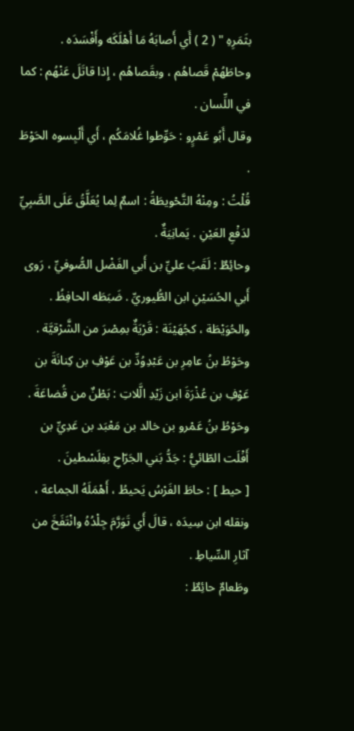بثَمَرِهِ " ( 2 ) أَي أَصابَهُ مَا أَهْلَكَه وأَفْسَدَه .
وحاطَهُمْ قَصاهُم ، وبقَصاهُم ، إِذا قاتَلَ عَنْهُم : كما في اللِّسان .
وقال أَبُو عَمْرٍو : حَوِّطوا غُلامَكُم ، أَي أَلْبِسوه الحَوْطَ .
قُلْتُ : ومِنْهُ التَّحْويطَةُ : اسمٌ لِما يُعَلَّقُ عَلَى الصَّبِيِّ لدَفْعِ العَيْنِ . يَمانِيَةٌ .
وحائِطٌ : لَقَبُ عليِّ بن أَبي الفَضْل الصُّوفيِّ ، رَوى أَبي الحُسَيْنِ ابن الطُّيوريِّ . ضَبَطَه الحافِظُ . والحُوَيْطَة ، كجُهَيْنَة : قَرْيَةٌ بمِصْرَ من الشَّرْقيَّة .
وحَوْطُ بنُ عامِرِ بن عَبْدِوُدِّ بن عَوْفِ بن كِنانَةَ بن عَوْفِ بن عُذْرَةَ ابن زَيْدِ الَّلاتِ : بَطْنٌ من قُضاعَةَ . وحَوْطُ بنُ عَمْرو بن خالد بن مَعْبَد بن عَدِيِّ بن أَفْلَت الطّائيُّ : جَدُّ بَني الجَرّاحِ بفِلَسْطينَ .
[ حيط ] : حاطَ الفَرْسُ يَحيطُ ، أَهْمَلَهُ الجماعة ، ونقله ابن سِيدَه ، قالَ أَي تَوَرَّمَ جِلْدُهُ وانْتَفَخَ من آثارِ السِّياطِ .
وطَعامٌ حائِطٌ :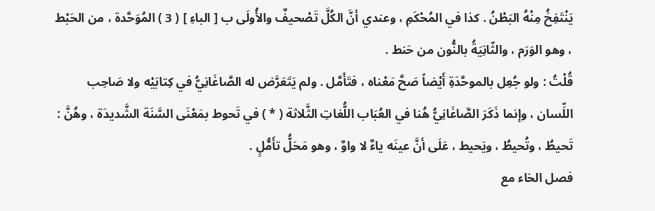يَنْتَفِخُ مِنْهُ البَطْنُ . كذا في المُحْكَمِ ، وعندي أنَّ الكُلَّ تَصْحيفٌ والأُولَى ب [ الباءِ ] ( 3 ) المُوَحَّدة ، من الحَبْط ، وهو الوَرَم ، والثّانِيَةُ بالنُّون من حَنط .
قُلْتُ : ولو جُعِل بالموحَّدَةِ أَيْضاً صَحَّ مَعْناه ، فتَأَمَّل . ولم يَتَعَرَّض له الصَّاغَانِيُّ في كِتابَيْه ولا صَاحِب اللِّسان ، وإنما ذَكَرَ الصَّاغَانِيُّ هُنا في العُبَاب اللُّغاتِ الثَّلاثة ( * ) في تَحوط بمَعْنَى السَّنَة الشَّديدَة ، وهُنَّ : تَحيطُ ، وتُحيطُ ، ويَحيط ، عَلَى أنَّ عينَه ياءٌ لا واوٌ ، وهو مَحَلُّ تأَمُّلٍ .
فصل الخاء مع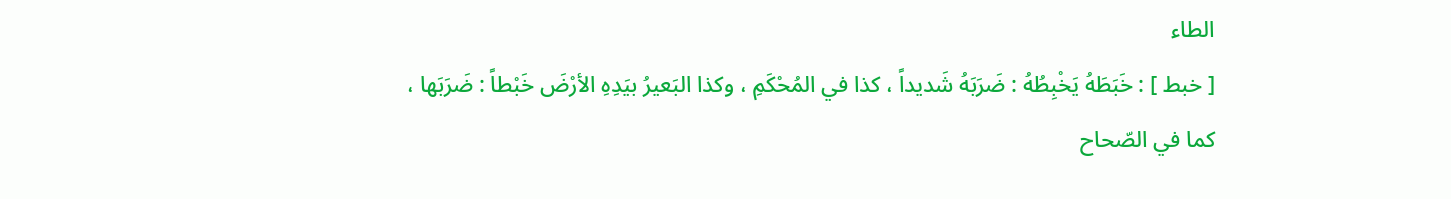الطاء
[ خبط ] : خَبَطَهُ يَخْبِطُهُ : ضَرَبَهُ شَديداً ، كذا في المُحْكَمِ ، وكذا البَعيرُ بيَدِهِ الأرْضَ خَبْطاً : ضَرَبَها ، كما في الصّحاح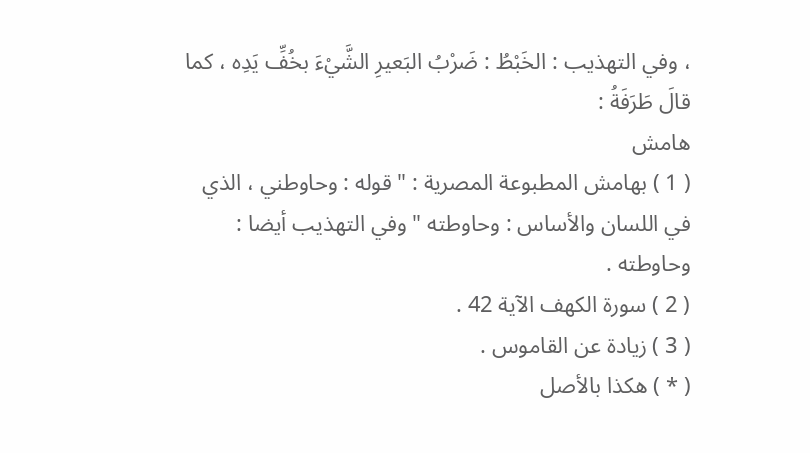، وفي التهذيب : الخَبْطُ : ضَرْبُ البَعيرِ الشَّيْءَ بخُفِّ يَدِه ، كما قالَ طَرَفَةُ :
هامش
( 1 ) بهامش المطبوعة المصرية : " قوله : وحاوطني ، الذي في اللسان والأساس : وحاوطته " وفي التهذيب أيضا : وحاوطته .
( 2 ) سورة الكهف الآية 42 .
( 3 ) زيادة عن القاموس .
( * ) هكذا بالأصل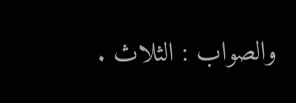والصواب : الثلاث .